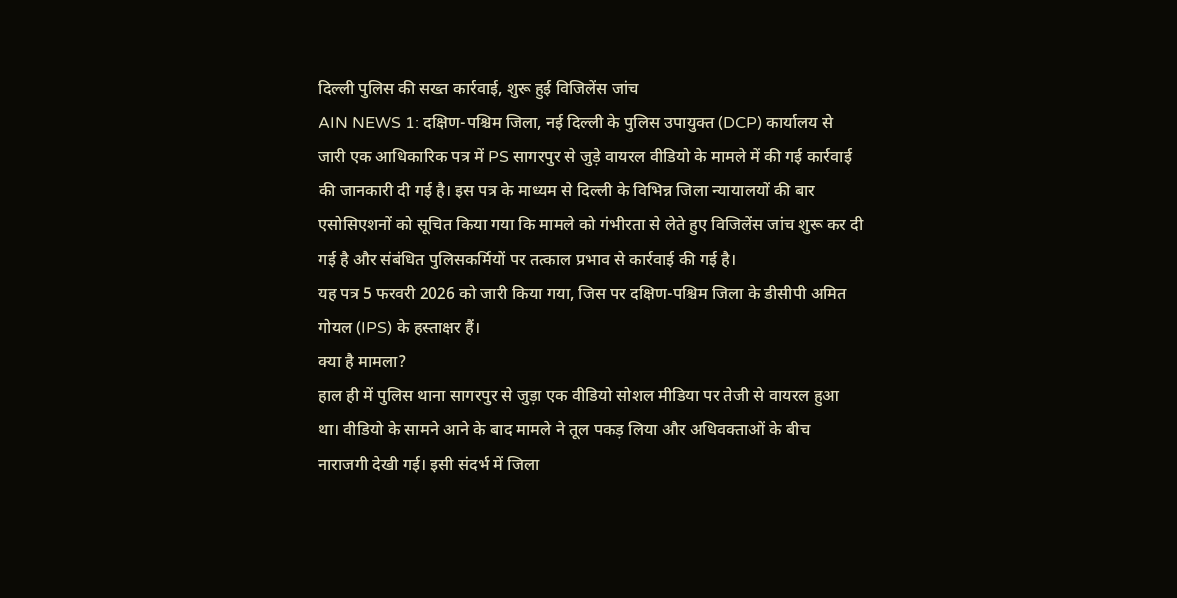दिल्ली पुलिस की सख्त कार्रवाई, शुरू हुई विजिलेंस जांच
AIN NEWS 1: दक्षिण-पश्चिम जिला, नई दिल्ली के पुलिस उपायुक्त (DCP) कार्यालय से जारी एक आधिकारिक पत्र में PS सागरपुर से जुड़े वायरल वीडियो के मामले में की गई कार्रवाई की जानकारी दी गई है। इस पत्र के माध्यम से दिल्ली के विभिन्न जिला न्यायालयों की बार एसोसिएशनों को सूचित किया गया कि मामले को गंभीरता से लेते हुए विजिलेंस जांच शुरू कर दी गई है और संबंधित पुलिसकर्मियों पर तत्काल प्रभाव से कार्रवाई की गई है।
यह पत्र 5 फरवरी 2026 को जारी किया गया, जिस पर दक्षिण-पश्चिम जिला के डीसीपी अमित गोयल (IPS) के हस्ताक्षर हैं।
क्या है मामला?
हाल ही में पुलिस थाना सागरपुर से जुड़ा एक वीडियो सोशल मीडिया पर तेजी से वायरल हुआ था। वीडियो के सामने आने के बाद मामले ने तूल पकड़ लिया और अधिवक्ताओं के बीच नाराजगी देखी गई। इसी संदर्भ में जिला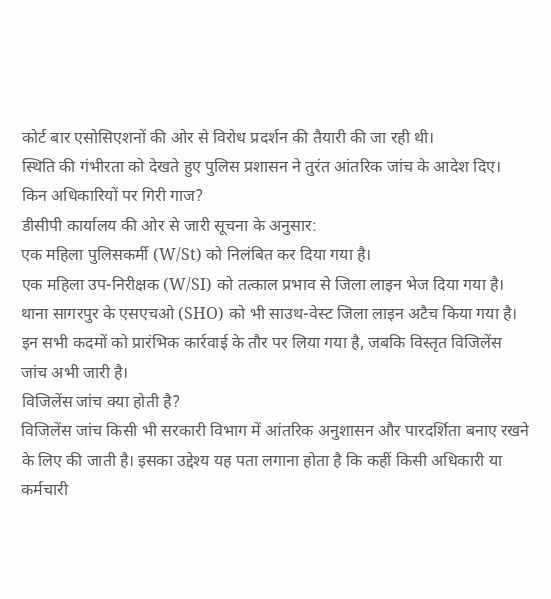कोर्ट बार एसोसिएशनों की ओर से विरोध प्रदर्शन की तैयारी की जा रही थी।
स्थिति की गंभीरता को देखते हुए पुलिस प्रशासन ने तुरंत आंतरिक जांच के आदेश दिए।
किन अधिकारियों पर गिरी गाज?
डीसीपी कार्यालय की ओर से जारी सूचना के अनुसार:
एक महिला पुलिसकर्मी (W/St) को निलंबित कर दिया गया है।
एक महिला उप-निरीक्षक (W/SI) को तत्काल प्रभाव से जिला लाइन भेज दिया गया है।
थाना सागरपुर के एसएचओ (SHO) को भी साउथ-वेस्ट जिला लाइन अटैच किया गया है।
इन सभी कदमों को प्रारंभिक कार्रवाई के तौर पर लिया गया है, जबकि विस्तृत विजिलेंस जांच अभी जारी है।
विजिलेंस जांच क्या होती है?
विजिलेंस जांच किसी भी सरकारी विभाग में आंतरिक अनुशासन और पारदर्शिता बनाए रखने के लिए की जाती है। इसका उद्देश्य यह पता लगाना होता है कि कहीं किसी अधिकारी या कर्मचारी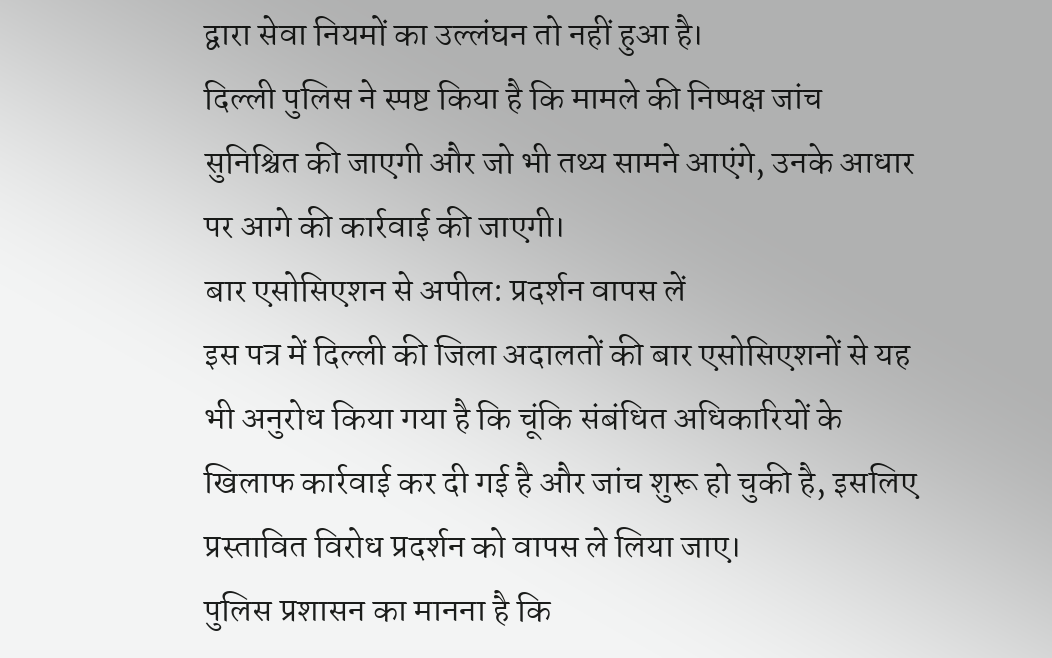द्वारा सेवा नियमों का उल्लंघन तो नहीं हुआ है।
दिल्ली पुलिस ने स्पष्ट किया है कि मामले की निष्पक्ष जांच सुनिश्चित की जाएगी और जो भी तथ्य सामने आएंगे, उनके आधार पर आगे की कार्रवाई की जाएगी।
बार एसोसिएशन से अपील: प्रदर्शन वापस लें
इस पत्र में दिल्ली की जिला अदालतों की बार एसोसिएशनों से यह भी अनुरोध किया गया है कि चूंकि संबंधित अधिकारियों के खिलाफ कार्रवाई कर दी गई है और जांच शुरू हो चुकी है, इसलिए प्रस्तावित विरोध प्रदर्शन को वापस ले लिया जाए।
पुलिस प्रशासन का मानना है कि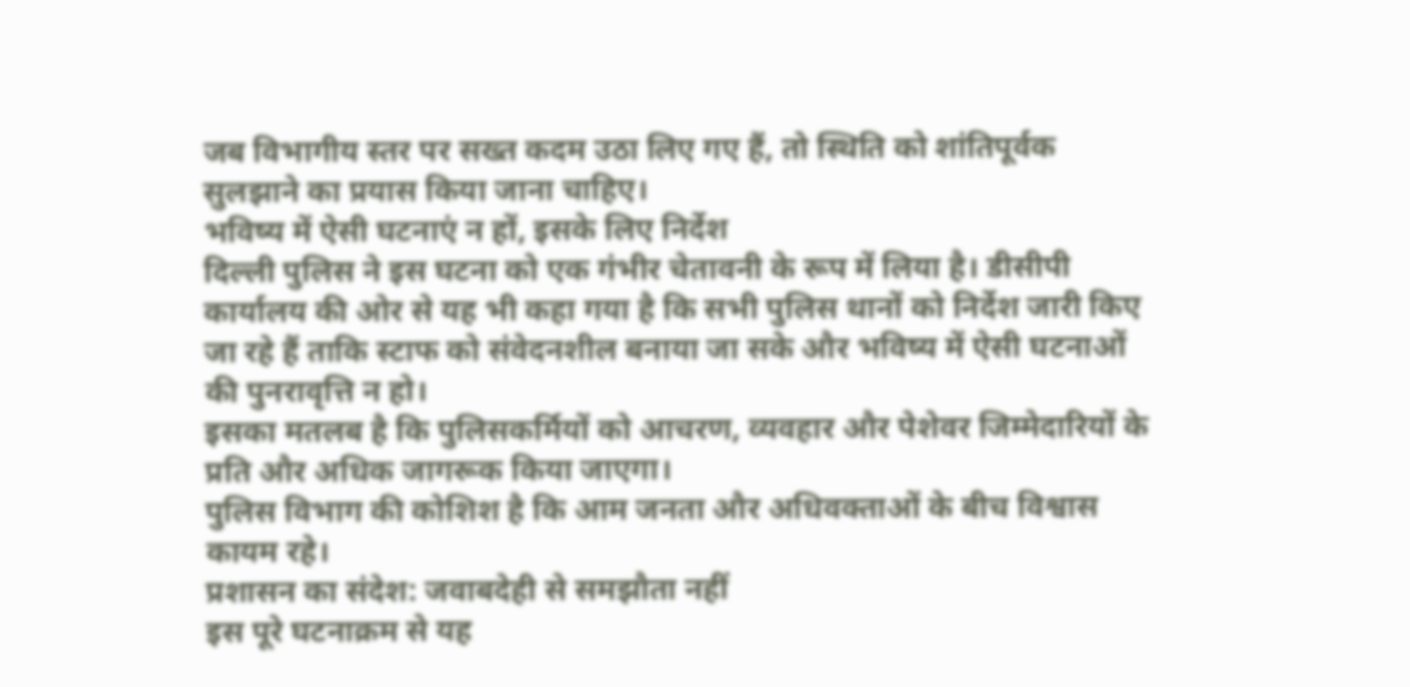जब विभागीय स्तर पर सख्त कदम उठा लिए गए हैं, तो स्थिति को शांतिपूर्वक सुलझाने का प्रयास किया जाना चाहिए।
भविष्य में ऐसी घटनाएं न हों, इसके लिए निर्देश
दिल्ली पुलिस ने इस घटना को एक गंभीर चेतावनी के रूप में लिया है। डीसीपी कार्यालय की ओर से यह भी कहा गया है कि सभी पुलिस थानों को निर्देश जारी किए जा रहे हैं ताकि स्टाफ को संवेदनशील बनाया जा सके और भविष्य में ऐसी घटनाओं की पुनरावृत्ति न हो।
इसका मतलब है कि पुलिसकर्मियों को आचरण, व्यवहार और पेशेवर जिम्मेदारियों के प्रति और अधिक जागरूक किया जाएगा।
पुलिस विभाग की कोशिश है कि आम जनता और अधिवक्ताओं के बीच विश्वास कायम रहे।
प्रशासन का संदेश: जवाबदेही से समझौता नहीं
इस पूरे घटनाक्रम से यह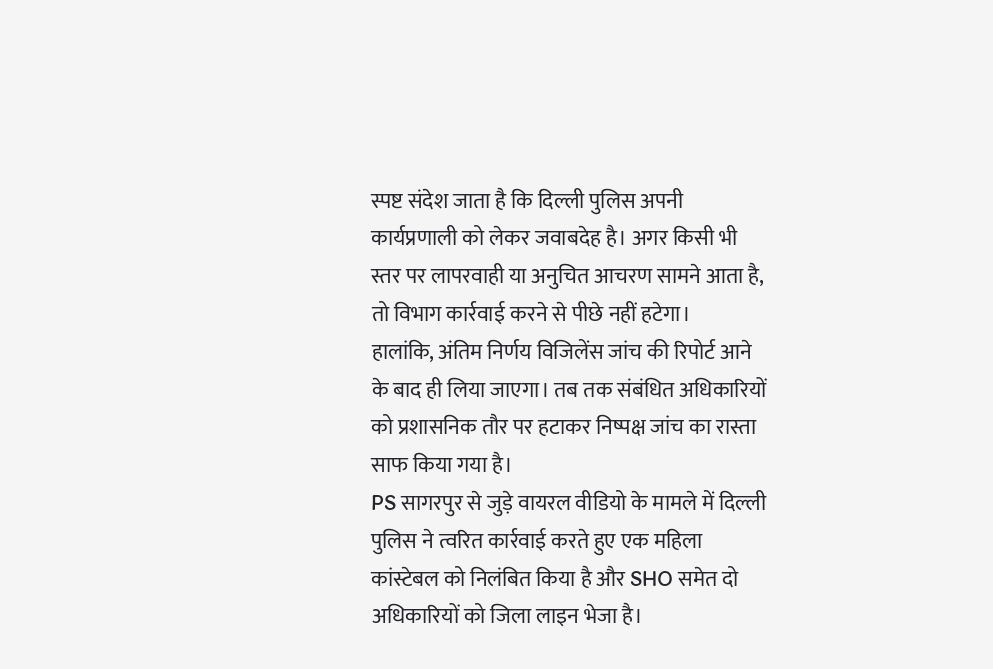स्पष्ट संदेश जाता है कि दिल्ली पुलिस अपनी कार्यप्रणाली को लेकर जवाबदेह है। अगर किसी भी स्तर पर लापरवाही या अनुचित आचरण सामने आता है, तो विभाग कार्रवाई करने से पीछे नहीं हटेगा।
हालांकि, अंतिम निर्णय विजिलेंस जांच की रिपोर्ट आने के बाद ही लिया जाएगा। तब तक संबंधित अधिकारियों को प्रशासनिक तौर पर हटाकर निष्पक्ष जांच का रास्ता साफ किया गया है।
PS सागरपुर से जुड़े वायरल वीडियो के मामले में दिल्ली पुलिस ने त्वरित कार्रवाई करते हुए एक महिला कांस्टेबल को निलंबित किया है और SHO समेत दो अधिकारियों को जिला लाइन भेजा है।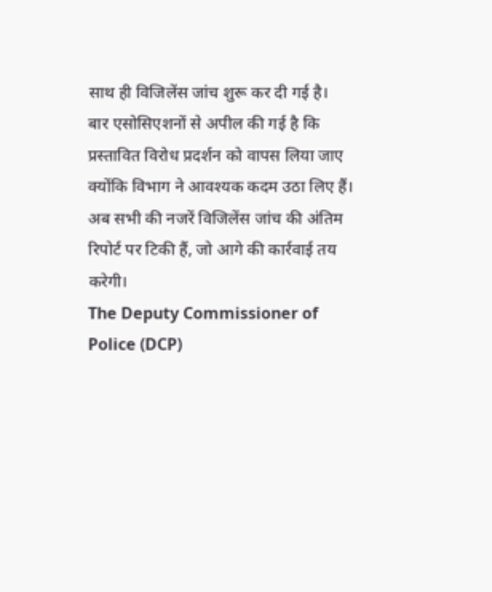साथ ही विजिलेंस जांच शुरू कर दी गई है।
बार एसोसिएशनों से अपील की गई है कि प्रस्तावित विरोध प्रदर्शन को वापस लिया जाए क्योंकि विभाग ने आवश्यक कदम उठा लिए हैं।
अब सभी की नजरें विजिलेंस जांच की अंतिम रिपोर्ट पर टिकी हैं, जो आगे की कार्रवाई तय करेगी।
The Deputy Commissioner of Police (DCP)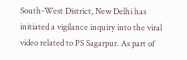South-West District, New Delhi has initiated a vigilance inquiry into the viral video related to PS Sagarpur. As part of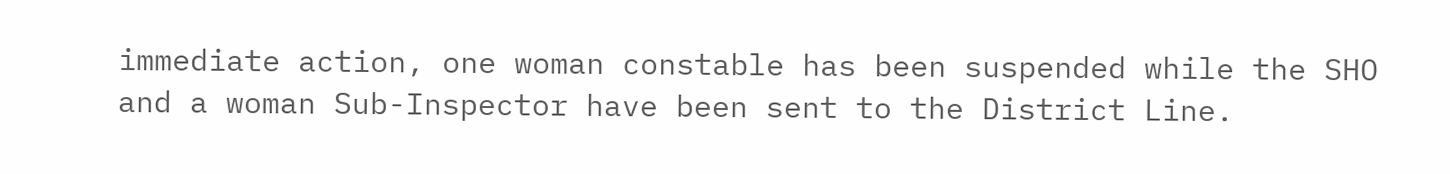immediate action, one woman constable has been suspended while the SHO and a woman Sub-Inspector have been sent to the District Line.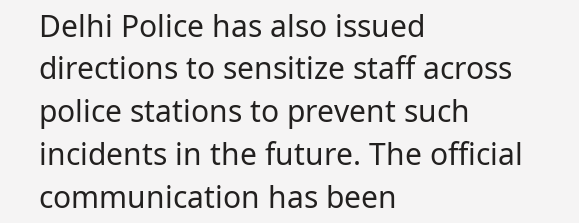Delhi Police has also issued directions to sensitize staff across police stations to prevent such incidents in the future. The official communication has been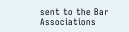sent to the Bar Associations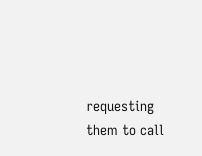requesting them to call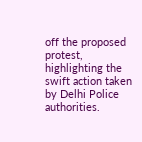off the proposed protest, highlighting the swift action taken by Delhi Police authorities.